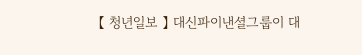【 청년일보 】 대신파이낸셜그룹이 대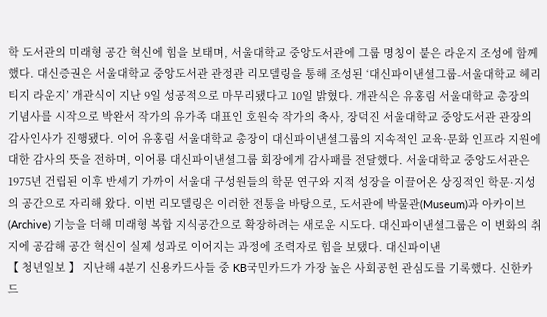학 도서관의 미래형 공간 혁신에 힘을 보태며, 서울대학교 중앙도서관에 그룹 명칭이 붙은 라운지 조성에 함께했다. 대신증권은 서울대학교 중앙도서관 관정관 리모델링을 통해 조성된 ‘대신파이낸셜그룹-서울대학교 헤리티지 라운지’ 개관식이 지난 9일 성공적으로 마무리됐다고 10일 밝혔다. 개관식은 유홍림 서울대학교 총장의 기념사를 시작으로 박완서 작가의 유가족 대표인 호원숙 작가의 축사, 장덕진 서울대학교 중앙도서관 관장의 감사인사가 진행됐다. 이어 유홍림 서울대학교 총장이 대신파이낸셜그룹의 지속적인 교육·문화 인프라 지원에 대한 감사의 뜻을 전하며, 이어룡 대신파이낸셜그룹 회장에게 감사패를 전달했다. 서울대학교 중앙도서관은 1975년 건립된 이후 반세기 가까이 서울대 구성원들의 학문 연구와 지적 성장을 이끌어온 상징적인 학문·지성의 공간으로 자리해 왔다. 이번 리모델링은 이러한 전통을 바탕으로, 도서관에 박물관(Museum)과 아카이브(Archive) 기능을 더해 미래형 복합 지식공간으로 확장하려는 새로운 시도다. 대신파이낸셜그룹은 이 변화의 취지에 공감해 공간 혁신이 실제 성과로 이어지는 과정에 조력자로 힘을 보탰다. 대신파이낸
【 청년일보 】 지난해 4분기 신용카드사들 중 KB국민카드가 가장 높은 사회공헌 관심도를 기록했다. 신한카드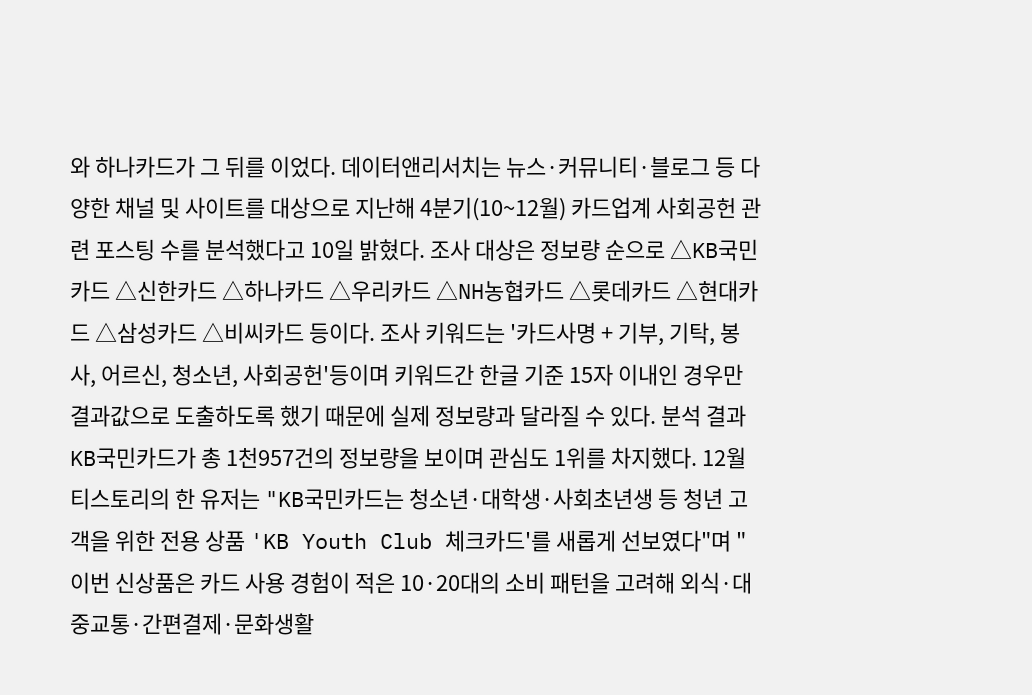와 하나카드가 그 뒤를 이었다. 데이터앤리서치는 뉴스·커뮤니티·블로그 등 다양한 채널 및 사이트를 대상으로 지난해 4분기(10~12월) 카드업계 사회공헌 관련 포스팅 수를 분석했다고 10일 밝혔다. 조사 대상은 정보량 순으로 △KB국민카드 △신한카드 △하나카드 △우리카드 △NH농협카드 △롯데카드 △현대카드 △삼성카드 △비씨카드 등이다. 조사 키워드는 '카드사명 + 기부, 기탁, 봉사, 어르신, 청소년, 사회공헌'등이며 키워드간 한글 기준 15자 이내인 경우만 결과값으로 도출하도록 했기 때문에 실제 정보량과 달라질 수 있다. 분석 결과 KB국민카드가 총 1천957건의 정보량을 보이며 관심도 1위를 차지했다. 12월 티스토리의 한 유저는 "KB국민카드는 청소년·대학생·사회초년생 등 청년 고객을 위한 전용 상품 'KB Youth Club 체크카드'를 새롭게 선보였다"며 "이번 신상품은 카드 사용 경험이 적은 10·20대의 소비 패턴을 고려해 외식·대중교통·간편결제·문화생활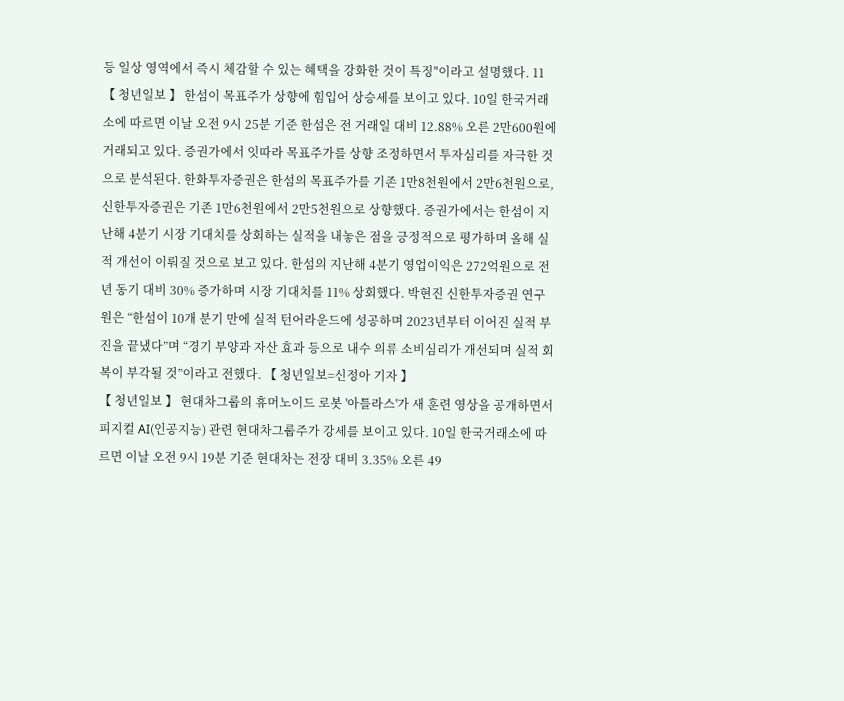등 일상 영역에서 즉시 체감할 수 있는 혜택을 강화한 것이 특징"이라고 설명했다. 11
【 청년일보 】 한섬이 목표주가 상향에 힘입어 상승세를 보이고 있다. 10일 한국거래소에 따르면 이날 오전 9시 25분 기준 한섬은 전 거래일 대비 12.88% 오른 2만600원에 거래되고 있다. 증권가에서 잇따라 목표주가를 상향 조정하면서 투자심리를 자극한 것으로 분석된다. 한화투자증권은 한섬의 목표주가를 기존 1만8천원에서 2만6천원으로, 신한투자증권은 기존 1만6천원에서 2만5천원으로 상향했다. 증권가에서는 한섬이 지난해 4분기 시장 기대치를 상회하는 실적을 내놓은 점을 긍정적으로 평가하며 올해 실적 개선이 이뤄질 것으로 보고 있다. 한섬의 지난해 4분기 영업이익은 272억원으로 전년 동기 대비 30% 증가하며 시장 기대치를 11% 상회했다. 박현진 신한투자증권 연구원은 “한섬이 10개 분기 만에 실적 턴어라운드에 성공하며 2023년부터 이어진 실적 부진을 끝냈다”며 “경기 부양과 자산 효과 등으로 내수 의류 소비심리가 개선되며 실적 회복이 부각될 것”이라고 전했다. 【 청년일보=신정아 기자 】
【 청년일보 】 현대차그룹의 휴머노이드 로봇 '아틀라스'가 새 훈련 영상을 공개하면서 피지컬 AI(인공지능) 관련 현대차그룹주가 강세를 보이고 있다. 10일 한국거래소에 따르면 이날 오전 9시 19분 기준 현대차는 전장 대비 3.35% 오른 49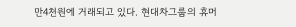만4천원에 거래되고 있다. 현대차그룹의 휴머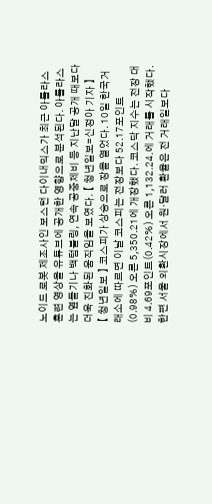노이드 로봇 제조사인 보스턴 다이내믹스가 최근 아틀라스 훈련 영상을 유튜브에 공개한 영향으로 분석된다. 아틀라스는 옆돌기나 백텀블링, 연속 공중제비 등 지난달 공개 때보다 더욱 진화된 움직임을 보였다. 【 청년일보=신정아 기자 】
【 청년일보 】 코스피가 상승으로 장을 열었다. 10일 한국거래소에 따르면 이날 코스피는 전장보다 52.17포인트(0.98%) 오른 5,350.21에 개장했다. 코스닥 지수는 전장 대비 4.69포인트(0.42%) 오른 1,132.24.에 거래를 시작했다. 한편 서울 외환시장에서 원·달러 환율은 전 거래일보다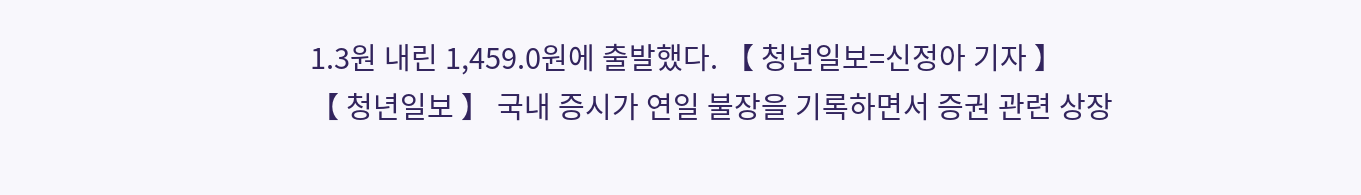1.3원 내린 1,459.0원에 출발했다. 【 청년일보=신정아 기자 】
【 청년일보 】 국내 증시가 연일 불장을 기록하면서 증권 관련 상장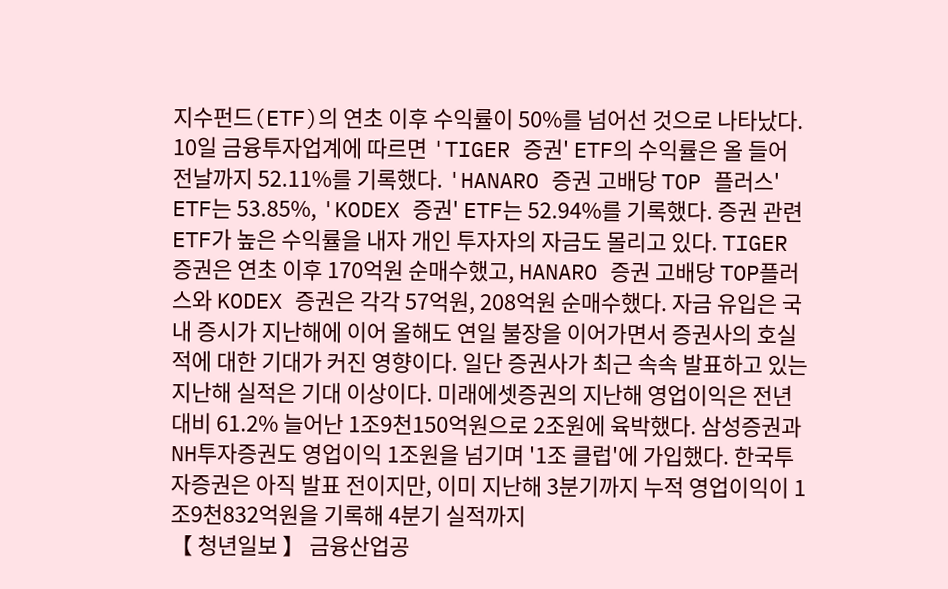지수펀드(ETF)의 연초 이후 수익률이 50%를 넘어선 것으로 나타났다. 10일 금융투자업계에 따르면 'TIGER 증권' ETF의 수익률은 올 들어 전날까지 52.11%를 기록했다. 'HANARO 증권 고배당 TOP 플러스' ETF는 53.85%, 'KODEX 증권' ETF는 52.94%를 기록했다. 증권 관련 ETF가 높은 수익률을 내자 개인 투자자의 자금도 몰리고 있다. TIGER 증권은 연초 이후 170억원 순매수했고, HANARO 증권 고배당 TOP플러스와 KODEX 증권은 각각 57억원, 208억원 순매수했다. 자금 유입은 국내 증시가 지난해에 이어 올해도 연일 불장을 이어가면서 증권사의 호실적에 대한 기대가 커진 영향이다. 일단 증권사가 최근 속속 발표하고 있는 지난해 실적은 기대 이상이다. 미래에셋증권의 지난해 영업이익은 전년 대비 61.2% 늘어난 1조9천150억원으로 2조원에 육박했다. 삼성증권과 NH투자증권도 영업이익 1조원을 넘기며 '1조 클럽'에 가입했다. 한국투자증권은 아직 발표 전이지만, 이미 지난해 3분기까지 누적 영업이익이 1조9천832억원을 기록해 4분기 실적까지
【 청년일보 】 금융산업공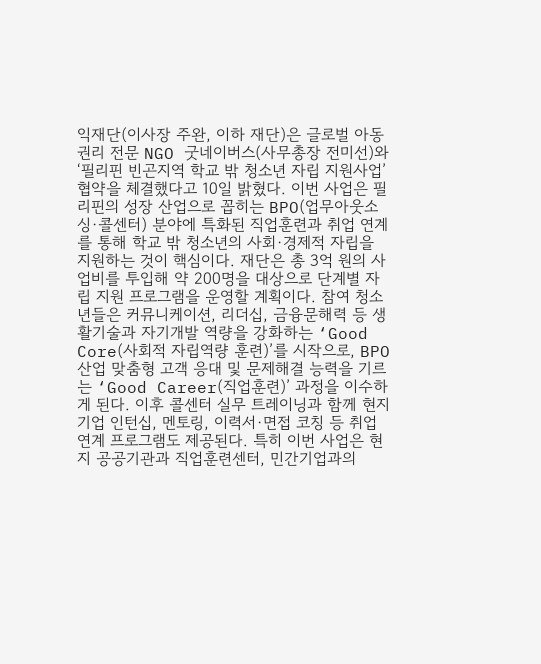익재단(이사장 주완, 이하 재단)은 글로벌 아동권리 전문 NGO 굿네이버스(사무총장 전미선)와 ‘필리핀 빈곤지역 학교 밖 청소년 자립 지원사업’ 협약을 체결했다고 10일 밝혔다. 이번 사업은 필리핀의 성장 산업으로 꼽히는 BPO(업무아웃소싱·콜센터) 분야에 특화된 직업훈련과 취업 연계를 통해 학교 밖 청소년의 사회·경제적 자립을 지원하는 것이 핵심이다. 재단은 총 3억 원의 사업비를 투입해 약 200명을 대상으로 단계별 자립 지원 프로그램을 운영할 계획이다. 참여 청소년들은 커뮤니케이션, 리더십, 금융문해력 등 생활기술과 자기개발 역량을 강화하는 ‘Good Core(사회적 자립역량 훈련)’를 시작으로, BPO 산업 맞춤형 고객 응대 및 문제해결 능력을 기르는 ‘Good Career(직업훈련)’ 과정을 이수하게 된다. 이후 콜센터 실무 트레이닝과 함께 현지 기업 인턴십, 멘토링, 이력서·면접 코칭 등 취업 연계 프로그램도 제공된다. 특히 이번 사업은 현지 공공기관과 직업훈련센터, 민간기업과의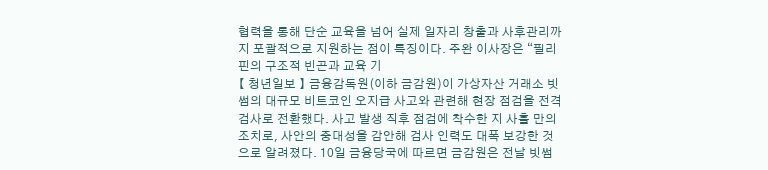협력을 통해 단순 교육을 넘어 실제 일자리 창출과 사후관리까지 포괄적으로 지원하는 점이 특징이다. 주완 이사장은 “필리핀의 구조적 빈곤과 교육 기
【 청년일보 】 금융감독원(이하 금감원)이 가상자산 거래소 빗썸의 대규모 비트코인 오지급 사고와 관련해 현장 점검을 전격 검사로 전환했다. 사고 발생 직후 점검에 착수한 지 사흘 만의 조치로, 사안의 중대성을 감안해 검사 인력도 대폭 보강한 것으로 알려졌다. 10일 금융당국에 따르면 금감원은 전날 빗썸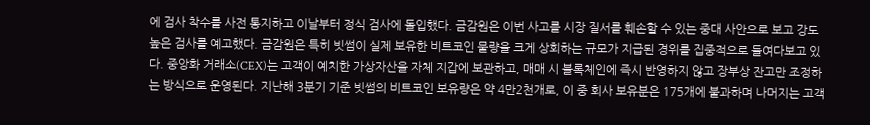에 검사 착수를 사전 통지하고 이날부터 정식 검사에 돌입했다. 금감원은 이번 사고를 시장 질서를 훼손할 수 있는 중대 사안으로 보고 강도 높은 검사를 예고했다. 금감원은 특히 빗썸이 실제 보유한 비트코인 물량을 크게 상회하는 규모가 지급된 경위를 집중적으로 들여다보고 있다. 중앙화 거래소(CEX)는 고객이 예치한 가상자산을 자체 지갑에 보관하고, 매매 시 블록체인에 즉시 반영하지 않고 장부상 잔고만 조정하는 방식으로 운영된다. 지난해 3분기 기준 빗썸의 비트코인 보유량은 약 4만2천개로, 이 중 회사 보유분은 175개에 불과하며 나머지는 고객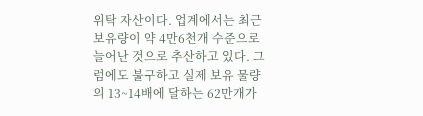위탁 자산이다. 업계에서는 최근 보유량이 약 4만6천개 수준으로 늘어난 것으로 추산하고 있다. 그럼에도 불구하고 실제 보유 물량의 13~14배에 달하는 62만개가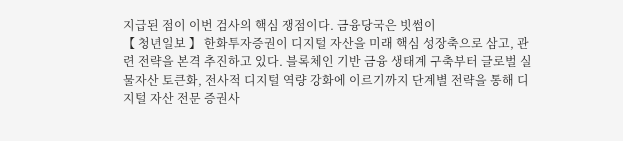지급된 점이 이번 검사의 핵심 쟁점이다. 금융당국은 빗썸이
【 청년일보 】 한화투자증권이 디지털 자산을 미래 핵심 성장축으로 삼고, 관련 전략을 본격 추진하고 있다. 블록체인 기반 금융 생태계 구축부터 글로벌 실물자산 토큰화, 전사적 디지털 역량 강화에 이르기까지 단계별 전략을 통해 디지털 자산 전문 증권사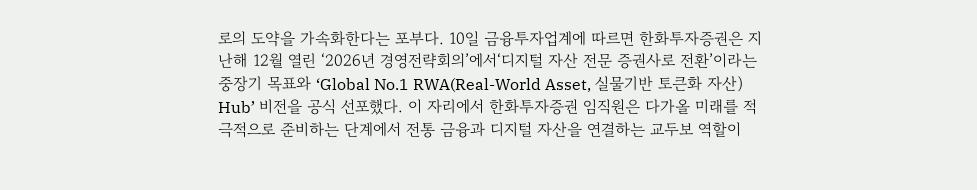로의 도약을 가속화한다는 포부다. 10일 금융투자업계에 따르면 한화투자증권은 지난해 12월 열린 ‘2026년 경영전략회의’에서‘디지털 자산 전문 증권사로 전환’이라는 중장기 목표와 ‘Global No.1 RWA(Real-World Asset, 실물기반 토큰화 자산) Hub’ 비전을 공식 선포했다. 이 자리에서 한화투자증권 임직원은 다가올 미래를 적극적으로 준비하는 단계에서 전통 금융과 디지털 자산을 연결하는 교두보 역할이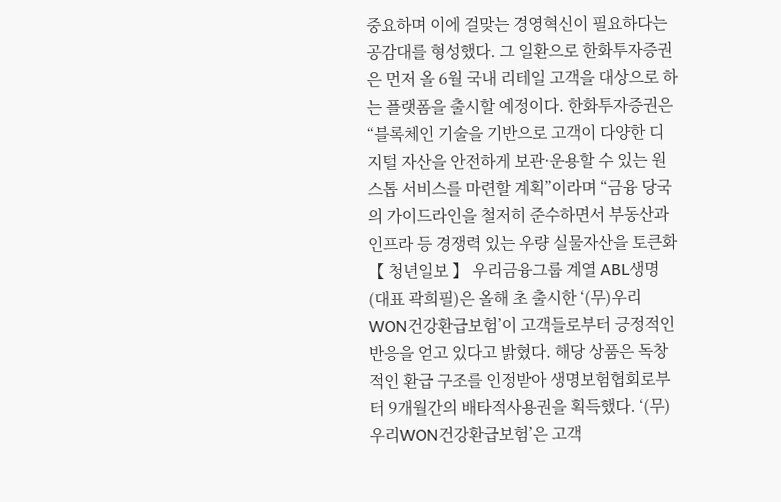중요하며 이에 걸맞는 경영혁신이 필요하다는 공감대를 형성했다. 그 일환으로 한화투자증권은 먼저 올 6월 국내 리테일 고객을 대상으로 하는 플랫폼을 출시할 예정이다. 한화투자증권은 “블록체인 기술을 기반으로 고객이 다양한 디지털 자산을 안전하게 보관·운용할 수 있는 원스톱 서비스를 마련할 계획”이라며 “금융 당국의 가이드라인을 철저히 준수하면서 부동산과 인프라 등 경쟁력 있는 우량 실물자산을 토큰화
【 청년일보 】 우리금융그룹 계열 ABL생명(대표 곽희필)은 올해 초 출시한 ‘(무)우리WON건강환급보험’이 고객들로부터 긍정적인 반응을 얻고 있다고 밝혔다. 해당 상품은 독창적인 환급 구조를 인정받아 생명보험협회로부터 9개월간의 배타적사용권을 획득했다. ‘(무)우리WON건강환급보험’은 고객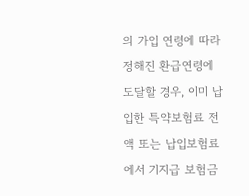의 가입 연령에 따라 정해진 환급연령에 도달할 경우, 이미 납입한 특약보험료 전액 또는 납입보험료에서 기지급 보험금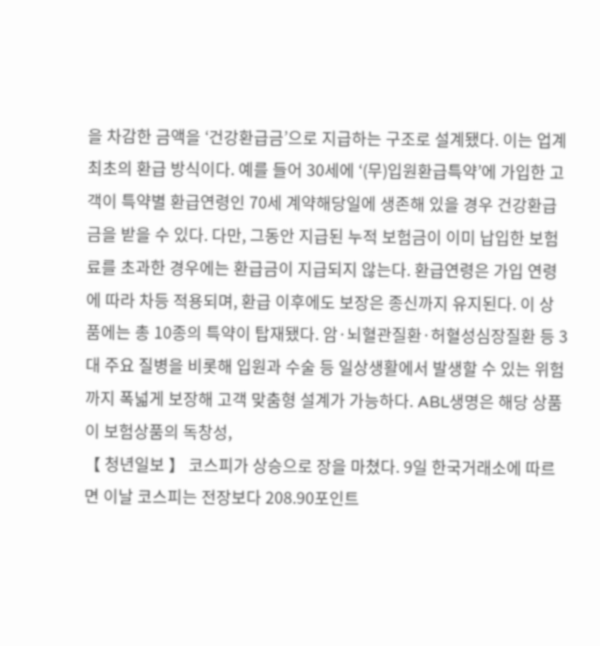을 차감한 금액을 ‘건강환급금’으로 지급하는 구조로 설계됐다. 이는 업계 최초의 환급 방식이다. 예를 들어 30세에 ‘(무)입원환급특약’에 가입한 고객이 특약별 환급연령인 70세 계약해당일에 생존해 있을 경우 건강환급금을 받을 수 있다. 다만, 그동안 지급된 누적 보험금이 이미 납입한 보험료를 초과한 경우에는 환급금이 지급되지 않는다. 환급연령은 가입 연령에 따라 차등 적용되며, 환급 이후에도 보장은 종신까지 유지된다. 이 상품에는 총 10종의 특약이 탑재됐다. 암·뇌혈관질환·허혈성심장질환 등 3대 주요 질병을 비롯해 입원과 수술 등 일상생활에서 발생할 수 있는 위험까지 폭넓게 보장해 고객 맞춤형 설계가 가능하다. ABL생명은 해당 상품이 보험상품의 독창성,
【 청년일보 】 코스피가 상승으로 장을 마쳤다. 9일 한국거래소에 따르면 이날 코스피는 전장보다 208.90포인트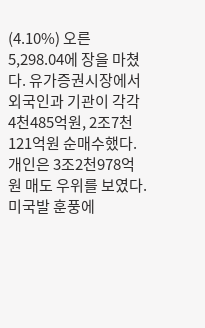(4.10%) 오른 5,298.04에 장을 마쳤다. 유가증권시장에서 외국인과 기관이 각각 4천485억원, 2조7천121억원 순매수했다. 개인은 3조2천978억원 매도 우위를 보였다. 미국발 훈풍에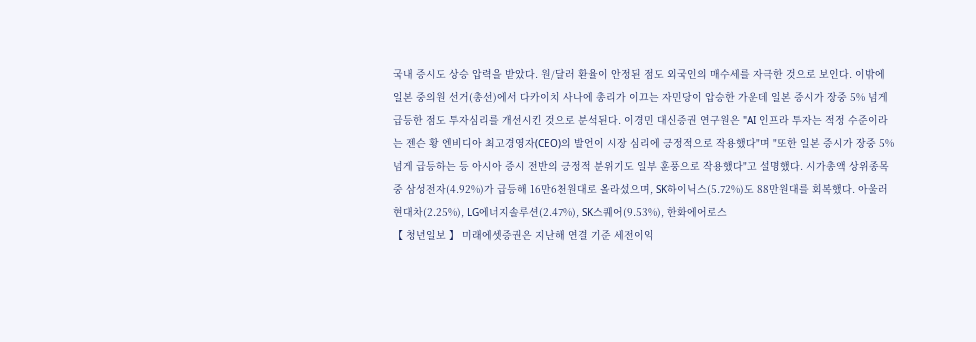국내 증시도 상승 압력을 받았다. 원/달러 환율이 안정된 점도 외국인의 매수세를 자극한 것으로 보인다. 이밖에 일본 중의원 선거(총선)에서 다카이치 사나에 총리가 이끄는 자민당이 압승한 가운데 일본 증시가 장중 5% 넘게 급등한 점도 투자심리를 개선시킨 것으로 분석된다. 이경민 대신증권 연구원은 "AI 인프라 투자는 적정 수준이라는 젠슨 황 엔비디아 최고경영자(CEO)의 발언이 시장 심리에 긍정적으로 작용했다"며 "또한 일본 증시가 장중 5% 넘게 급등하는 등 아시아 증시 전반의 긍정적 분위기도 일부 훈풍으로 작용했다"고 설명했다. 시가총액 상위종목 중 삼성전자(4.92%)가 급등해 16만6천원대로 올라섰으며, SK하이닉스(5.72%)도 88만원대를 회복했다. 아울러 현대차(2.25%), LG에너지솔루션(2.47%), SK스퀘어(9.53%), 한화에어로스
【 청년일보 】 미래에셋증권은 지난해 연결 기준 세전이익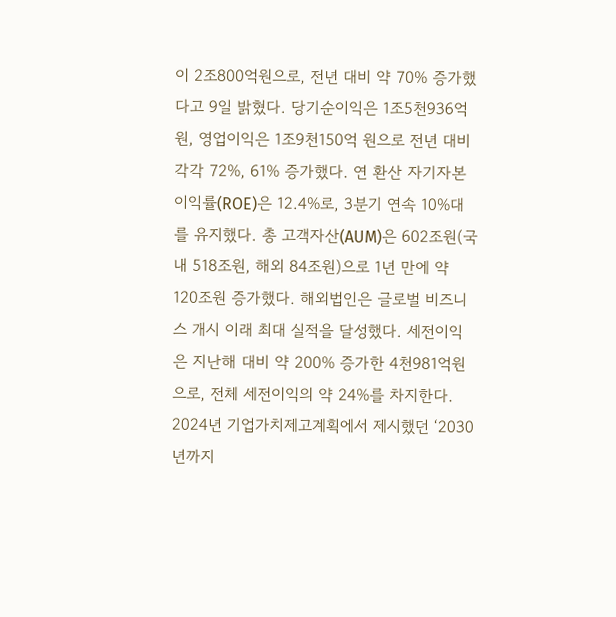이 2조800억원으로, 전년 대비 약 70% 증가했다고 9일 밝혔다. 당기순이익은 1조5천936억원, 영업이익은 1조9천150억 원으로 전년 대비 각각 72%, 61% 증가했다. 연 환산 자기자본이익률(ROE)은 12.4%로, 3분기 연속 10%대를 유지했다. 총 고객자산(AUM)은 602조원(국내 518조원, 해외 84조원)으로 1년 만에 약 120조원 증가했다. 해외법인은 글로벌 비즈니스 개시 이래 최대 실적을 달성했다. 세전이익은 지난해 대비 약 200% 증가한 4천981억원으로, 전체 세전이익의 약 24%를 차지한다. 2024년 기업가치제고계획에서 제시했던 ‘2030년까지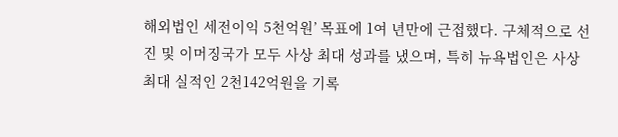해외법인 세전이익 5천억원’ 목표에 1여 년만에 근접했다. 구체적으로 선진 및 이머징국가 모두 사상 최대 성과를 냈으며, 특히 뉴욕법인은 사상 최대 실적인 2천142억원을 기록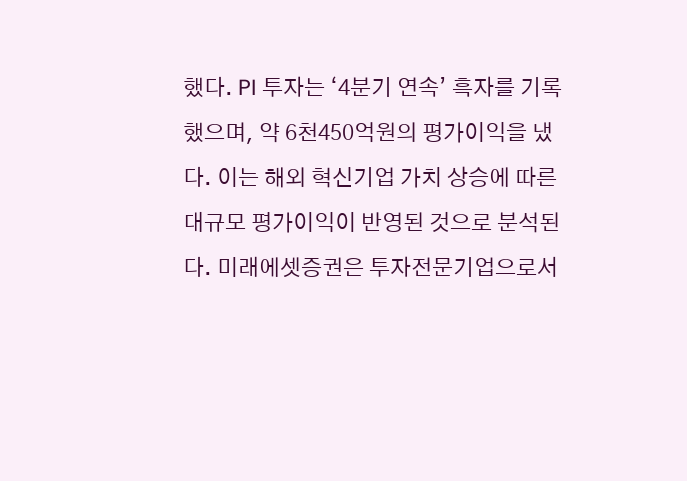했다. PI 투자는 ‘4분기 연속’ 흑자를 기록했으며, 약 6천450억원의 평가이익을 냈다. 이는 해외 혁신기업 가치 상승에 따른 대규모 평가이익이 반영된 것으로 분석된다. 미래에셋증권은 투자전문기업으로서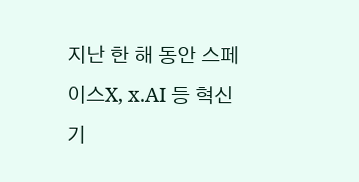지난 한 해 동안 스페이스X, x.AI 등 혁신 기